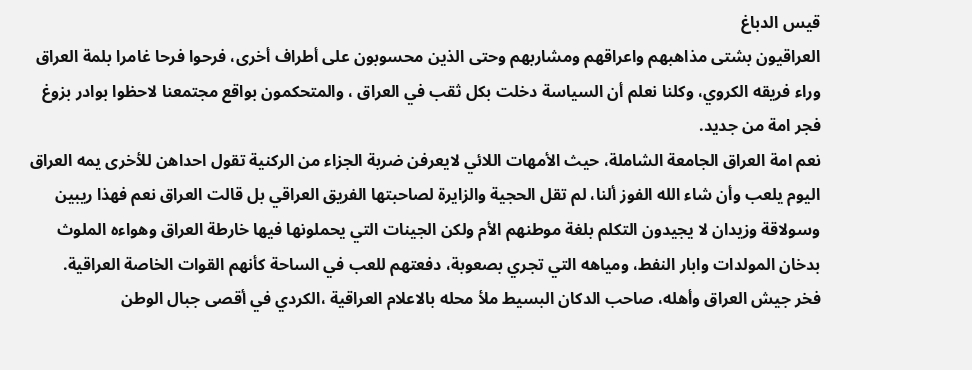قيس الدباغ
العراقيون بشتى مذاهبهم واعراقهم ومشاربهم وحتى الذين محسوبون على أطراف أخرى، فرحوا فرحا غامرا بلمة العراق وراء فريقه الكروي، وكلنا نعلم أن السياسة دخلت بكل ثقب في العراق ، والمتحكمون بواقع مجتمعنا لاحظوا بوادر بزوغ فجر امة من جديد.
نعم امة العراق الجامعة الشاملة، حيث الأمهات اللائي لايعرفن ضربة الجزاء من الركنية تقول احداهن للأخرى يمه العراق اليوم يلعب وأن شاء الله الفوز ألنا، لم تقل الحجية والزايرة لصاحبتها الفريق العراقي بل قالت العراق نعم فهذا ريبين وسولاقة وزيدان لا يجيدون التكلم بلغة موطنهم الأم ولكن الجينات التي يحملونها فيها خارطة العراق وهواءه الملوث بدخان المولدات وابار النفط، ومياهه التي تجري بصعوبة، دفعتهم للعب في الساحة كأنهم القوات الخاصة العراقية.
فخر جيش العراق وأهله، صاحب الدكان البسيط ملأ محله بالاعلام العراقية ،الكردي في أقصى جبال الوطن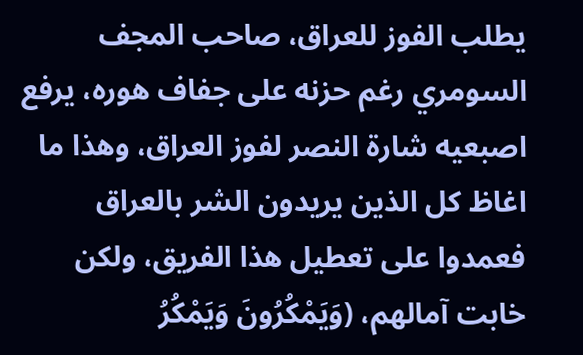يطلب الفوز للعراق، صاحب المجف السومري رغم حزنه على جفاف هوره، يرفع اصبعيه شارة النصر لفوز العراق، وهذا ما اغاظ كل الذين يريدون الشر بالعراق فعمدوا على تعطيل هذا الفريق، ولكن خابت آمالهم، (وَيَمْكُرُونَ وَيَمْكُرُ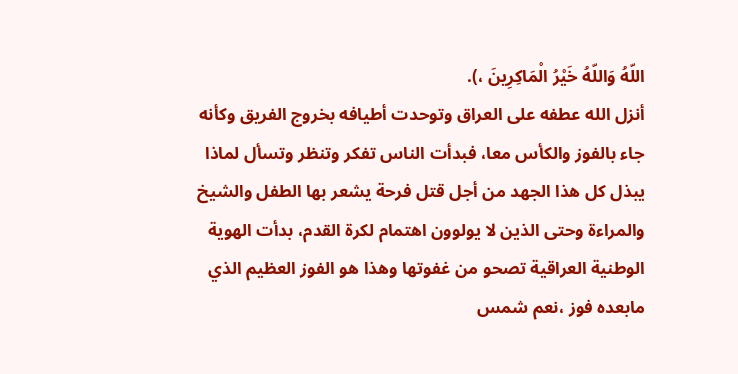اللّهُ وَاللّهُ خَيْرُ الْمَاكِرِينَ ،).
أنزل الله عطفه على العراق وتوحدت أطيافه بخروج الفريق وكأنه جاء بالفوز والكأس معا، فبدأت الناس تفكر وتنظر وتسأل لماذا يبذل كل هذا الجهد من أجل قتل فرحة يشعر بها الطفل والشيخ والمراءة وحتى الذين لا يولوون اهتمام لكرة القدم، بدأت الهوية الوطنية العراقية تصحو من غفوتها وهذا هو الفوز العظيم الذي مابعده فوز ،نعم شمس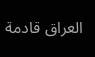العراق قادمة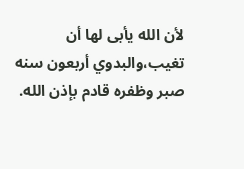لأن الله يأبى لها أن تغيب،والبدوي أربعون سنه صبر وظفره قادم بإذن الله.